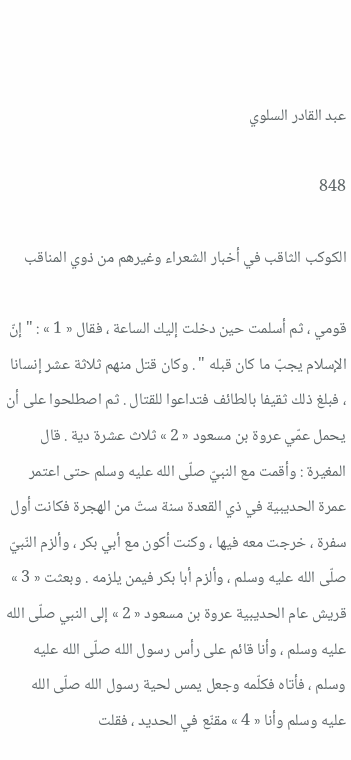عبد القادر السلوي

848

الكوكب الثاقب في أخبار الشعراء وغيرهم من ذوي المناقب

قومي ، ثم أسلمت حين دخلت إليك الساعة ، فقال « 1 » : " إنّ الإسلام يجبّ ما كان قبله " . وكان قتل منهم ثلاثة عشر إنسانا ، فبلغ ذلك ثقيفا بالطائف فتداعوا للقتال . ثم اصطلحوا على أن يحمل عمّي عروة بن مسعود « 2 » ثلاث عشرة دية . قال المغيرة : وأقمت مع النبيّ صلّى الله عليه وسلم حتى اعتمر عمرة الحديبية في ذي القعدة سنة ستّ من الهجرة فكانت أول سفرة ، خرجت معه فيها ، وكنت أكون مع أبي بكر ، وألزم النّبيّ صلّى الله عليه وسلم ، وألزم أبا بكر فيمن يلزمه . وبعثت « 3 » قريش عام الحديبية عروة بن مسعود « 2 » إلى النبي صلّى الله عليه وسلم ، وأنا قائم على رأس رسول الله صلّى الله عليه وسلم ، فأتاه فكلّمه وجعل يمس لحية رسول الله صلّى الله عليه وسلم وأنا « 4 » مقنّع في الحديد ، فقلت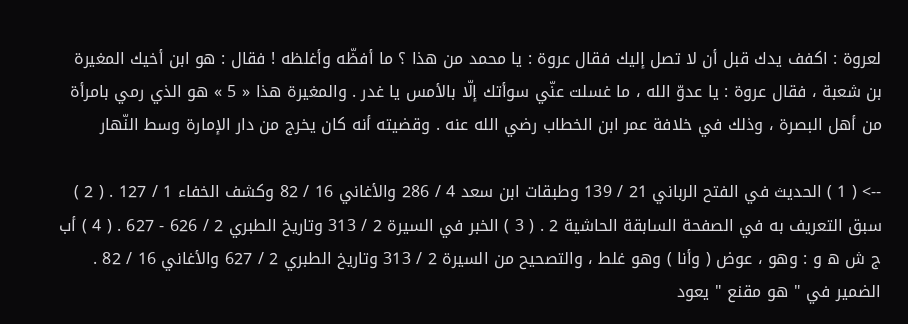لعروة : اكفف يدك قبل أن لا تصل إليك فقال عروة : يا محمد من هذا ؟ ما أفظّه وأغلظه ! فقال : هو ابن أخيك المغيرة بن شعبة ، فقال عروة : يا عدوّ الله ، ما غسلت عنّي سوأتك إلّا بالأمس يا غدر . والمغيرة هذا « 5 » هو الذي رمي بامرأة من أهل البصرة ، وذلك في خلافة عمر ابن الخطاب رضي الله عنه . وقضيته أنه كان يخرج من دار الإمارة وسط النّهار

--> ( 1 ) الحديث في الفتح الرباني 21 / 139 وطبقات ابن سعد 4 / 286 والأغاني 16 / 82 وكشف الخفاء 1 / 127 . ( 2 ) سبق التعريف به في الصفحة السابقة الحاشية 2 . ( 3 ) الخبر في السيرة 2 / 313 وتاريخ الطبري 2 / 626 - 627 . ( 4 ) أب ج ش ه و : وهو ، عوض ( وأنا ) وهو غلط ، والتصحيح من السيرة 2 / 313 وتاريخ الطبري 2 / 627 والأغاني 16 / 82 . الضمير في " هو مقنع " يعود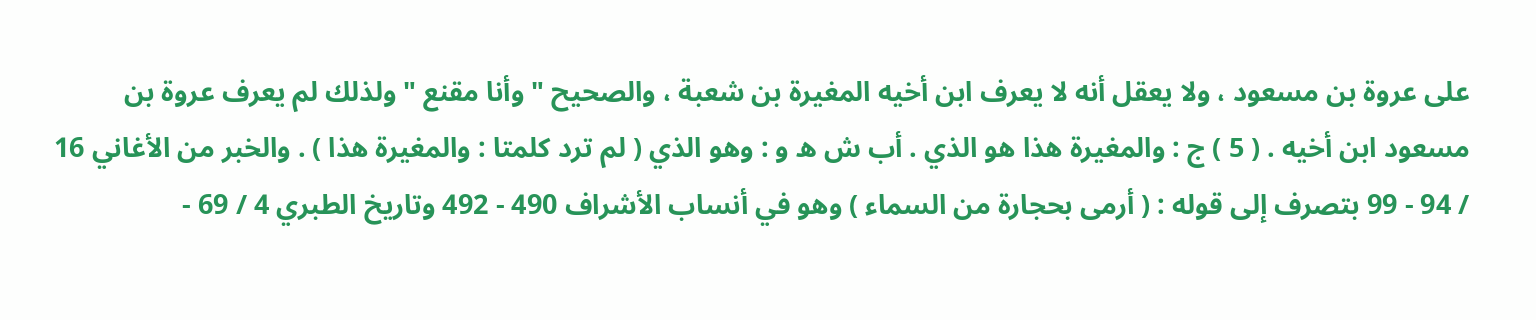على عروة بن مسعود ، ولا يعقل أنه لا يعرف ابن أخيه المغيرة بن شعبة ، والصحيح " وأنا مقنع " ولذلك لم يعرف عروة بن مسعود ابن أخيه . ( 5 ) ج : والمغيرة هذا هو الذي . أب ش ه و : وهو الذي ( لم ترد كلمتا : والمغيرة هذا ) . والخبر من الأغاني 16 / 94 - 99 بتصرف إلى قوله : ( أرمى بحجارة من السماء ) وهو في أنساب الأشراف 490 - 492 وتاريخ الطبري 4 / 69 -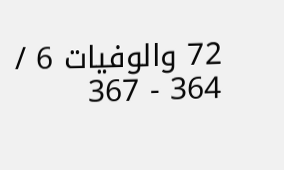72 والوفيات 6 / 364 - 367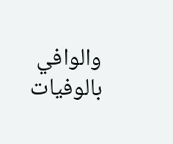والوافي بالوفيات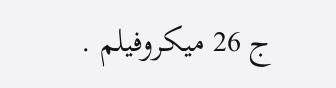ج 26 ميكروفيلم .